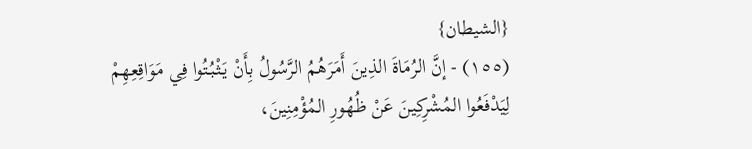{الشيطان}
(١٥٥) - إنَّ الرُمَاةَ الذِينَ أَمَرَهُمُ الرَّسُولُ بِأَنْ يَثْبُتُوا فِي مَوَاقِعِهِمْ لِيَدْفَعُوا المُشْرِكِينَ عَنْ ظُهُورِ المُؤْمِنِينَ،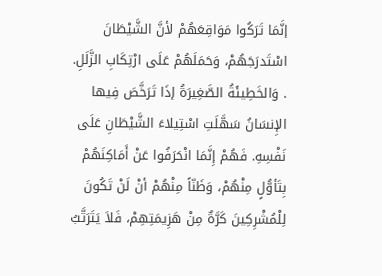إنَّمَا تَرَكُوا مَوَاقِعَهُمْ لأنَّ الشَّيْطَانَ اسْتَدرَجَهُمْ، وَحَمَلَهُمْ عَلَى ارْتِكَابِ الزَّلَلِ. . وَالخَطِيئَةُ الصَّغِيرَةُ إذَا تَرَخَّصَ فِيها الإِنسَانُ سَهَّلَتِ اسْتِيلاءَ الشَّيْطَانِ عَلَى نَفْسِهِ. فَهُمْ إِنَّمَا انْحَرَفُوا عَنْ أَمَاكِنَهُمْ بِتَأوُّلٍ مِنْهُمْ، وَظَنّاً مِنْهُمْ أنْ لَنْ تَكُونَ لِلْمُشْرِكِينَ كَرَّةٌ مِنْ هَزِيمَتِهِمْ، فَلاَ يَتَرَتَّبُ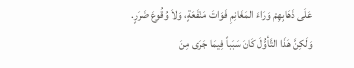عَلَى ذَهَابِهِمْ وَرَاءَ المَغَانِمِ فَوَاتَ مَنْفَعَةٍ، وَلاَ وُقُوعَ ضَرَرٍ. وَلَكِنَّ هَذَا التَّأوُّلَ كَانَ سَبَباً فِيمَا جَرَى مِنَ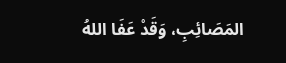المَصَائِبِ، وَقَدْ عَفَا اللهُ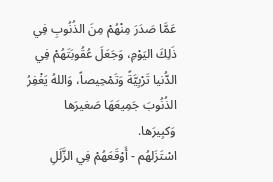عَمَّا صَدَرَ مِنْهُمْ مِنَ الذُنُوبِ فِي ذَلِكَ اليَوْمِ، وَجَعَلَ عُقُوبَتَهُمْ فِي الدُّنيا تَرْبِيَّةً وَتَمْحِيصاً، وَاللهُ يَغْفِرُ الذُنُوبَ جَمِيعَهَا صَغيرَها وَكبِيرَها.
اسْتَزَلهُم - أَوْقَعَهُمْ فِي الزَّلَلِ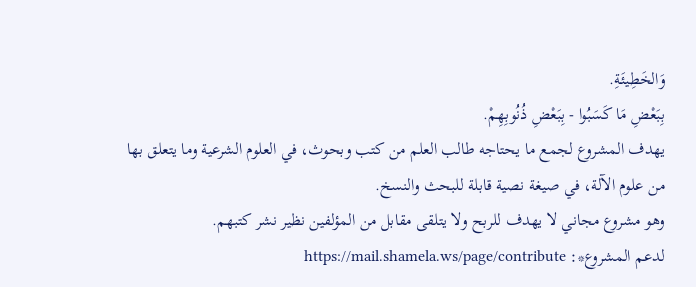وَالخَطِيئَةِ.
بِبَعْضِ مَا كَسَبُوا - بِبَعْضِ ذُنُوبِهِمْ.
يهدف المشروع لجمع ما يحتاجه طالب العلم من كتب وبحوث، في العلوم الشرعية وما يتعلق بها من علوم الآلة، في صيغة نصية قابلة للبحث والنسخ.
وهو مشروع مجاني لا يهدف للربح ولا يتلقى مقابل من المؤلفين نظير نشر كتبهم.
لدعم المشروع*: https://mail.shamela.ws/page/contribute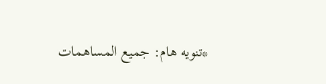*تنويه هام: جميع المساهمات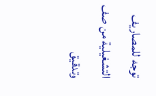توجه للمصاريف التشغيلية من صف وتدقيق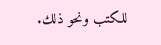للكتب ونحو ذلك.